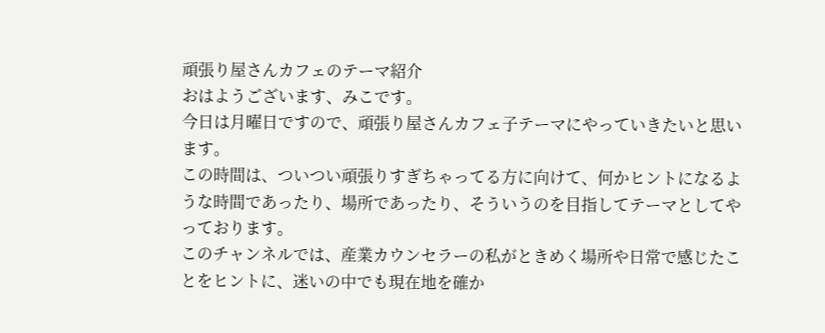頑張り屋さんカフェのテーマ紹介
おはようございます、みこです。
今日は月曜日ですので、頑張り屋さんカフェ子テーマにやっていきたいと思います。
この時間は、ついつい頑張りすぎちゃってる方に向けて、何かヒントになるような時間であったり、場所であったり、そういうのを目指してテーマとしてやっております。
このチャンネルでは、産業カウンセラーの私がときめく場所や日常で感じたことをヒントに、迷いの中でも現在地を確か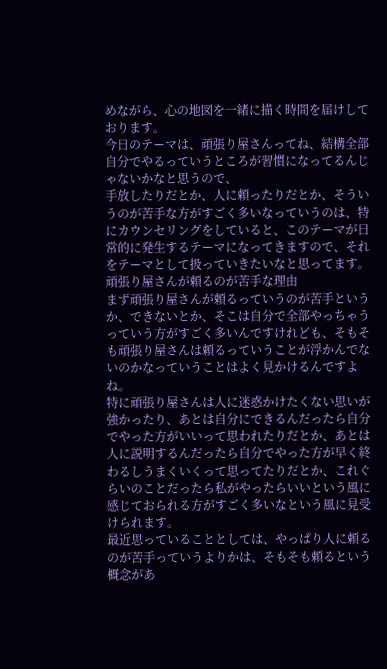めながら、心の地図を一緒に描く時間を届けしております。
今日のテーマは、頑張り屋さんってね、結構全部自分でやるっていうところが習慣になってるんじゃないかなと思うので、
手放したりだとか、人に頼ったりだとか、そういうのが苦手な方がすごく多いなっていうのは、特にカウンセリングをしていると、このテーマが日常的に発生するテーマになってきますので、それをテーマとして扱っていきたいなと思ってます。
頑張り屋さんが頼るのが苦手な理由
まず頑張り屋さんが頼るっていうのが苦手というか、できないとか、そこは自分で全部やっちゃうっていう方がすごく多いんですけれども、そもそも頑張り屋さんは頼るっていうことが浮かんでないのかなっていうことはよく見かけるんですよね。
特に頑張り屋さんは人に迷惑かけたくない思いが強かったり、あとは自分にできるんだったら自分でやった方がいいって思われたりだとか、あとは人に説明するんだったら自分でやった方が早く終わるしうまくいくって思ってたりだとか、これぐらいのことだったら私がやったらいいという風に感じておられる方がすごく多いなという風に見受けられます。
最近思っていることとしては、やっぱり人に頼るのが苦手っていうよりかは、そもそも頼るという概念があ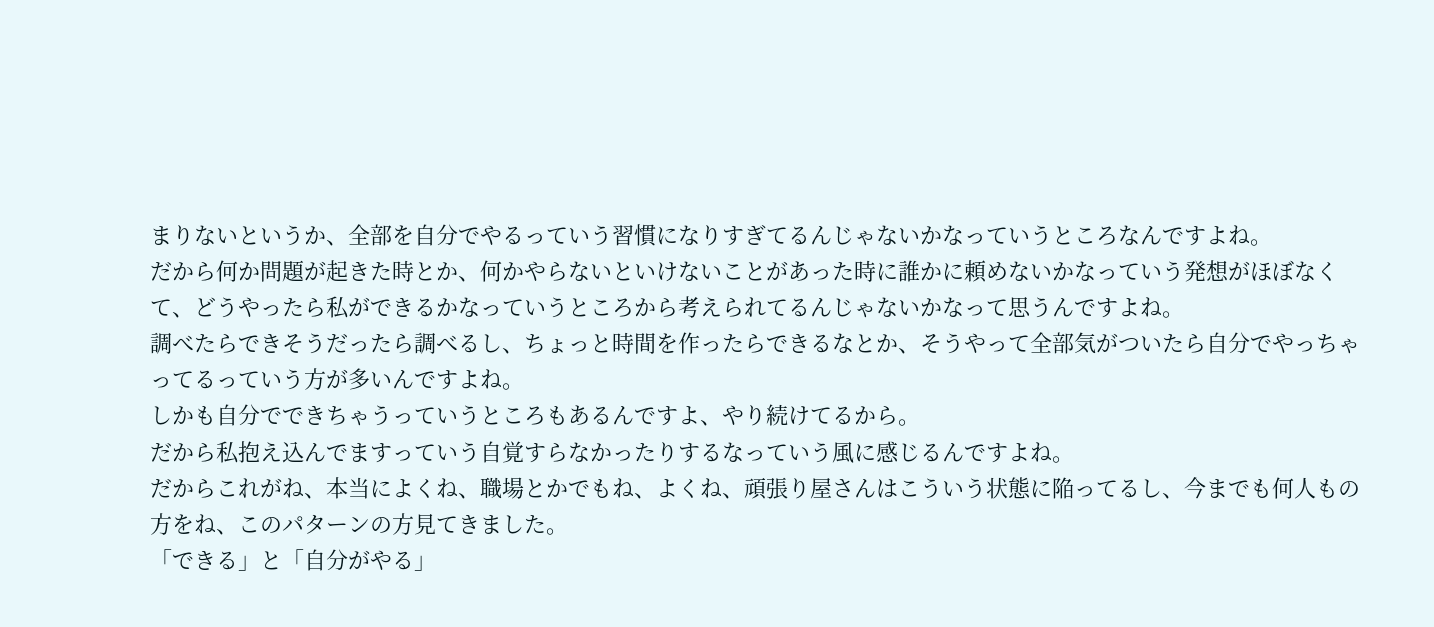まりないというか、全部を自分でやるっていう習慣になりすぎてるんじゃないかなっていうところなんですよね。
だから何か問題が起きた時とか、何かやらないといけないことがあった時に誰かに頼めないかなっていう発想がほぼなくて、どうやったら私ができるかなっていうところから考えられてるんじゃないかなって思うんですよね。
調べたらできそうだったら調べるし、ちょっと時間を作ったらできるなとか、そうやって全部気がついたら自分でやっちゃってるっていう方が多いんですよね。
しかも自分でできちゃうっていうところもあるんですよ、やり続けてるから。
だから私抱え込んでますっていう自覚すらなかったりするなっていう風に感じるんですよね。
だからこれがね、本当によくね、職場とかでもね、よくね、頑張り屋さんはこういう状態に陥ってるし、今までも何人もの方をね、このパターンの方見てきました。
「できる」と「自分がやる」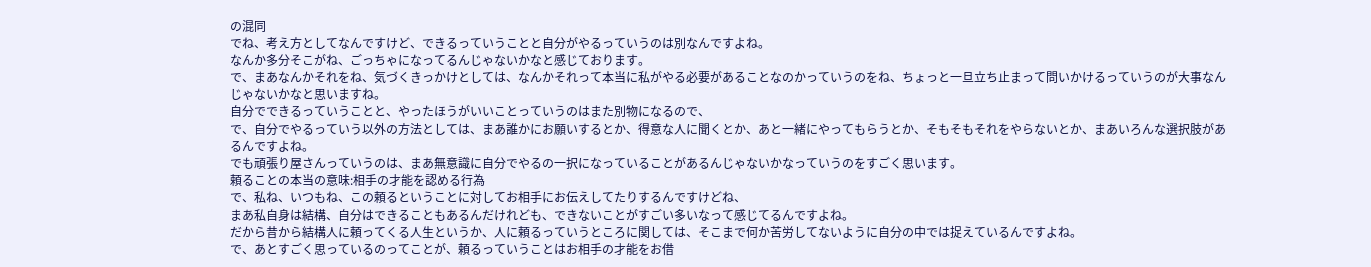の混同
でね、考え方としてなんですけど、できるっていうことと自分がやるっていうのは別なんですよね。
なんか多分そこがね、ごっちゃになってるんじゃないかなと感じております。
で、まあなんかそれをね、気づくきっかけとしては、なんかそれって本当に私がやる必要があることなのかっていうのをね、ちょっと一旦立ち止まって問いかけるっていうのが大事なんじゃないかなと思いますね。
自分でできるっていうことと、やったほうがいいことっていうのはまた別物になるので、
で、自分でやるっていう以外の方法としては、まあ誰かにお願いするとか、得意な人に聞くとか、あと一緒にやってもらうとか、そもそもそれをやらないとか、まあいろんな選択肢があるんですよね。
でも頑張り屋さんっていうのは、まあ無意識に自分でやるの一択になっていることがあるんじゃないかなっていうのをすごく思います。
頼ることの本当の意味:相手の才能を認める行為
で、私ね、いつもね、この頼るということに対してお相手にお伝えしてたりするんですけどね、
まあ私自身は結構、自分はできることもあるんだけれども、できないことがすごい多いなって感じてるんですよね。
だから昔から結構人に頼ってくる人生というか、人に頼るっていうところに関しては、そこまで何か苦労してないように自分の中では捉えているんですよね。
で、あとすごく思っているのってことが、頼るっていうことはお相手の才能をお借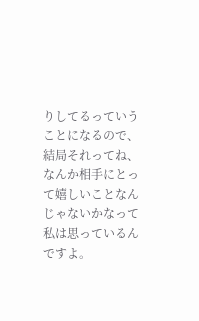りしてるっていうことになるので、
結局それってね、なんか相手にとって嬉しいことなんじゃないかなって私は思っているんですよ。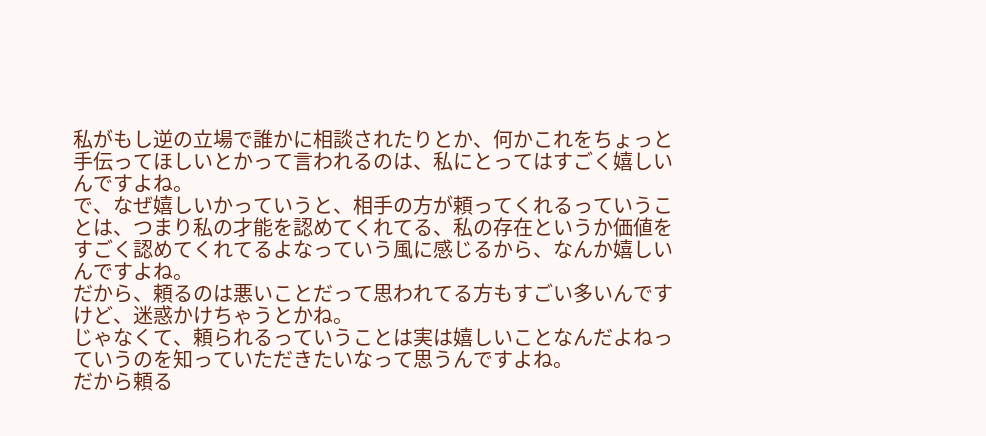私がもし逆の立場で誰かに相談されたりとか、何かこれをちょっと手伝ってほしいとかって言われるのは、私にとってはすごく嬉しいんですよね。
で、なぜ嬉しいかっていうと、相手の方が頼ってくれるっていうことは、つまり私の才能を認めてくれてる、私の存在というか価値をすごく認めてくれてるよなっていう風に感じるから、なんか嬉しいんですよね。
だから、頼るのは悪いことだって思われてる方もすごい多いんですけど、迷惑かけちゃうとかね。
じゃなくて、頼られるっていうことは実は嬉しいことなんだよねっていうのを知っていただきたいなって思うんですよね。
だから頼る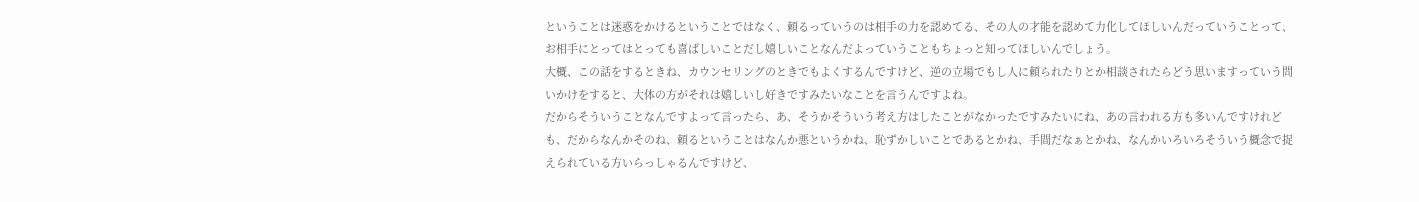ということは迷惑をかけるということではなく、頼るっていうのは相手の力を認めてる、その人の才能を認めて力化してほしいんだっていうことって、お相手にとってはとっても喜ばしいことだし嬉しいことなんだよっていうこともちょっと知ってほしいんでしょう。
大概、この話をするときね、カウンセリングのときでもよくするんですけど、逆の立場でもし人に頼られたりとか相談されたらどう思いますっていう問いかけをすると、大体の方がそれは嬉しいし好きですみたいなことを言うんですよね。
だからそういうことなんですよって言ったら、あ、そうかそういう考え方はしたことがなかったですみたいにね、あの言われる方も多いんですけれども、だからなんかそのね、頼るということはなんか悪というかね、恥ずかしいことであるとかね、手間だなぁとかね、なんかいろいろそういう概念で捉えられている方いらっしゃるんですけど、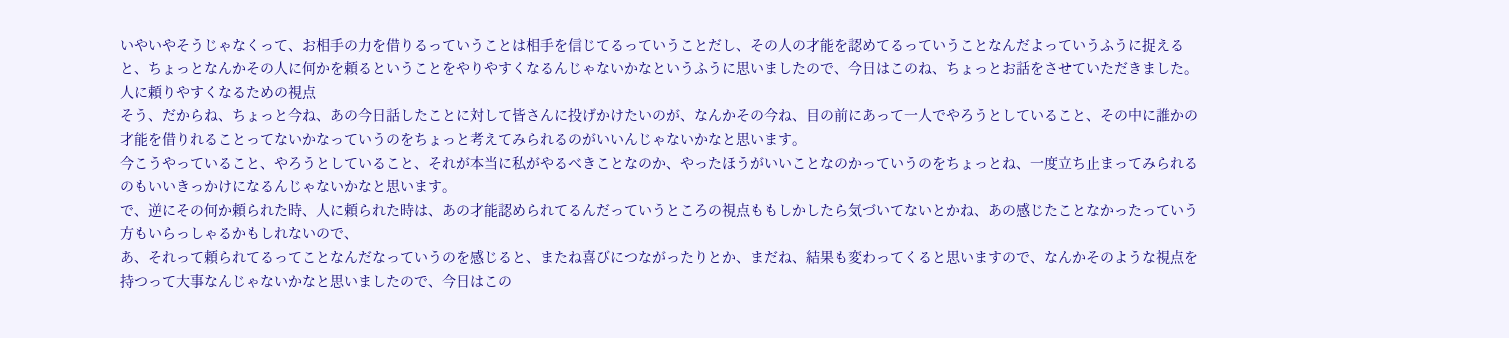いやいやそうじゃなくって、お相手の力を借りるっていうことは相手を信じてるっていうことだし、その人の才能を認めてるっていうことなんだよっていうふうに捉えると、ちょっとなんかその人に何かを頼るということをやりやすくなるんじゃないかなというふうに思いましたので、今日はこのね、ちょっとお話をさせていただきました。
人に頼りやすくなるための視点
そう、だからね、ちょっと今ね、あの今日話したことに対して皆さんに投げかけたいのが、なんかその今ね、目の前にあって一人でやろうとしていること、その中に誰かの才能を借りれることってないかなっていうのをちょっと考えてみられるのがいいんじゃないかなと思います。
今こうやっていること、やろうとしていること、それが本当に私がやるべきことなのか、やったほうがいいことなのかっていうのをちょっとね、一度立ち止まってみられるのもいいきっかけになるんじゃないかなと思います。
で、逆にその何か頼られた時、人に頼られた時は、あの才能認められてるんだっていうところの視点ももしかしたら気づいてないとかね、あの感じたことなかったっていう方もいらっしゃるかもしれないので、
あ、それって頼られてるってことなんだなっていうのを感じると、またね喜びにつながったりとか、まだね、結果も変わってくると思いますので、なんかそのような視点を持つって大事なんじゃないかなと思いましたので、今日はこの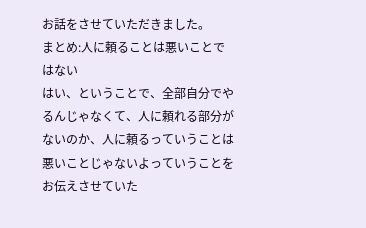お話をさせていただきました。
まとめ:人に頼ることは悪いことではない
はい、ということで、全部自分でやるんじゃなくて、人に頼れる部分がないのか、人に頼るっていうことは悪いことじゃないよっていうことをお伝えさせていた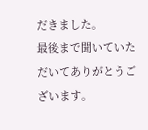だきました。
最後まで聞いていただいてありがとうございます。